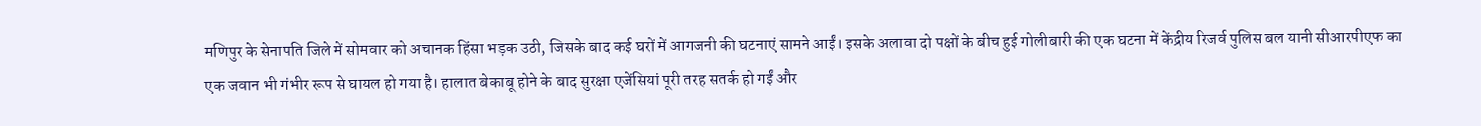मणिपुर के सेनापति जिले में सोमवार को अचानक हिंसा भड़क उठी, जिसके बाद कई घरों में आगजनी की घटनाएं सामने आईं। इसके अलावा दो पक्षों के बीच हुई गोलीबारी की एक घटना में केंद्रीय रिजर्व पुलिस बल यानी सीआरपीएफ का एक जवान भी गंभीर रूप से घायल हो गया है। हालात बेकाबू होने के बाद सुरक्षा एजेंसियां पूरी तरह सतर्क हो गईं और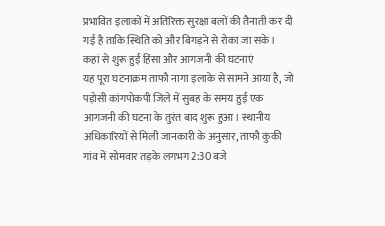प्रभावित इलाकों में अतिरिक्त सुरक्षा बलों की तैनाती कर दी गई है ताकि स्थिति को और बिगड़ने से रोका जा सके।
कहां से शुरू हुई हिंसा और आगजनी की घटनाएं
यह पूरा घटनाक्रम ताफौ नागा इलाके से सामने आया है, जो पड़ोसी कांगपोकपी जिले में सुबह के समय हुई एक आगजनी की घटना के तुरंत बाद शुरू हुआ। स्थानीय अधिकारियों से मिली जानकारी के अनुसार, ताफौ कुकी गांव में सोमवार तड़के लगभग 2:30 बजे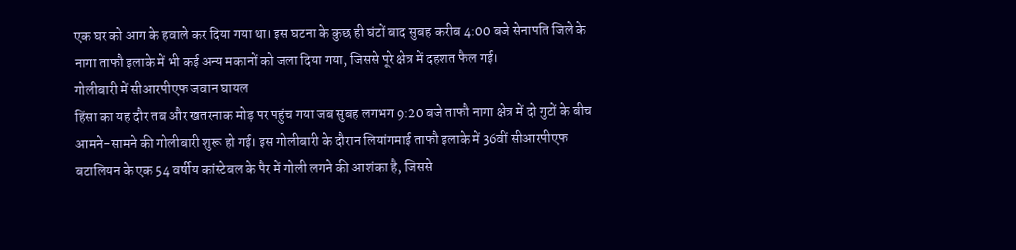एक घर को आग के हवाले कर दिया गया था। इस घटना के कुछ ही घंटों बाद सुबह करीब 4:00 बजे सेनापति जिले के नागा ताफौ इलाके में भी कई अन्य मकानों को जला दिया गया, जिससे पूरे क्षेत्र में दहशत फैल गई।
गोलीबारी में सीआरपीएफ जवान घायल
हिंसा का यह दौर तब और खतरनाक मोड़ पर पहुंच गया जब सुबह लगभग 9:20 बजे ताफौ नागा क्षेत्र में दो गुटों के बीच आमने-सामने की गोलीबारी शुरू हो गई। इस गोलीबारी के दौरान लियांगमाई ताफौ इलाके में 36वीं सीआरपीएफ बटालियन के एक 54 वर्षीय कांस्टेबल के पैर में गोली लगने की आशंका है, जिससे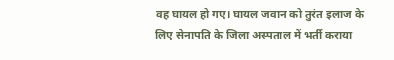वह घायल हो गए। घायल जवान को तुरंत इलाज के लिए सेनापति के जिला अस्पताल में भर्ती कराया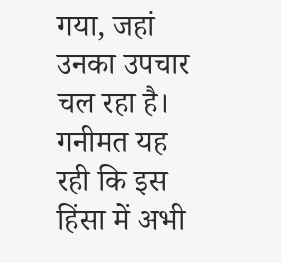गया, जहां उनका उपचार चल रहा है। गनीमत यह रही कि इस हिंसा में अभी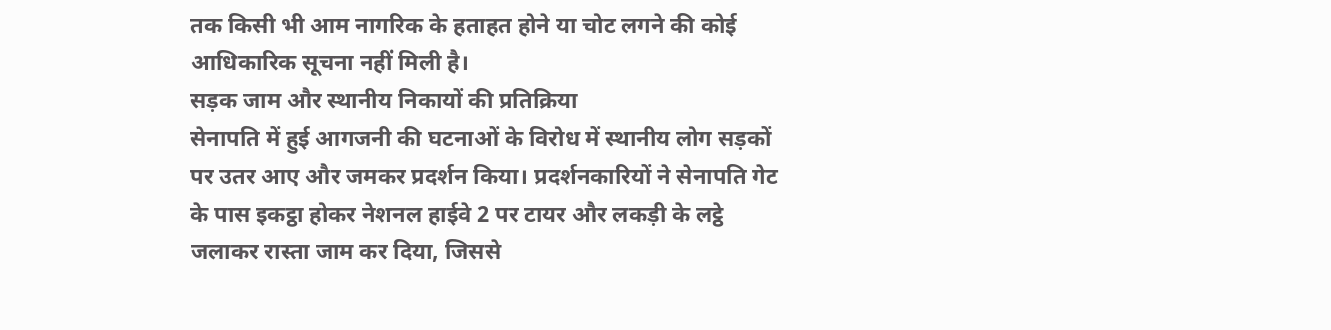तक किसी भी आम नागरिक के हताहत होने या चोट लगने की कोई आधिकारिक सूचना नहीं मिली है।
सड़क जाम और स्थानीय निकायों की प्रतिक्रिया
सेनापति में हुई आगजनी की घटनाओं के विरोध में स्थानीय लोग सड़कों पर उतर आए और जमकर प्रदर्शन किया। प्रदर्शनकारियों ने सेनापति गेट के पास इकट्ठा होकर नेशनल हाईवे 2 पर टायर और लकड़ी के लट्ठे जलाकर रास्ता जाम कर दिया, जिससे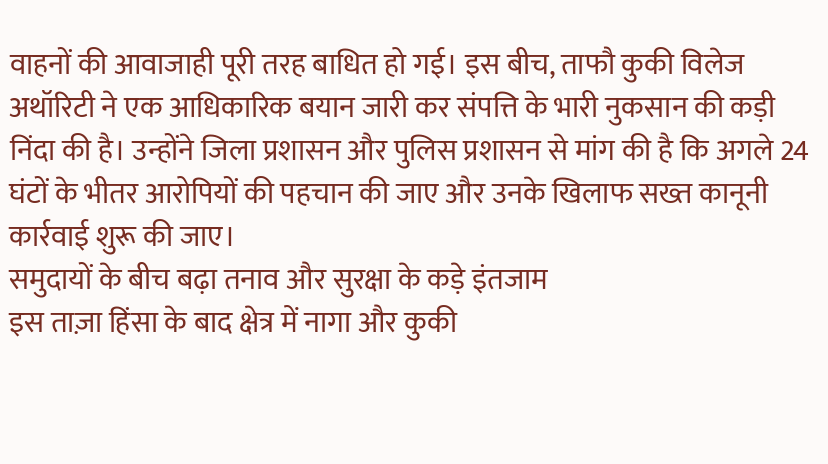वाहनों की आवाजाही पूरी तरह बाधित हो गई। इस बीच, ताफौ कुकी विलेज अथॉरिटी ने एक आधिकारिक बयान जारी कर संपत्ति के भारी नुकसान की कड़ी निंदा की है। उन्होंने जिला प्रशासन और पुलिस प्रशासन से मांग की है कि अगले 24 घंटों के भीतर आरोपियों की पहचान की जाए और उनके खिलाफ सख्त कानूनी कार्रवाई शुरू की जाए।
समुदायों के बीच बढ़ा तनाव और सुरक्षा के कड़े इंतजाम
इस ताज़ा हिंसा के बाद क्षेत्र में नागा और कुकी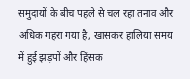समुदायों के बीच पहले से चल रहा तनाव और अधिक गहरा गया है, खासकर हालिया समय में हुई झड़पों और हिंसक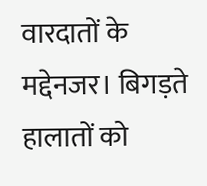वारदातों के मद्देनजर। बिगड़ते हालातों को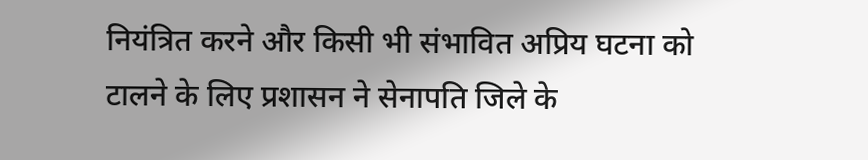नियंत्रित करने और किसी भी संभावित अप्रिय घटना को टालने के लिए प्रशासन ने सेनापति जिले के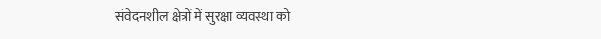संवेदनशील क्षेत्रों में सुरक्षा व्यवस्था को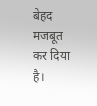बेहद मजबूत कर दिया है।